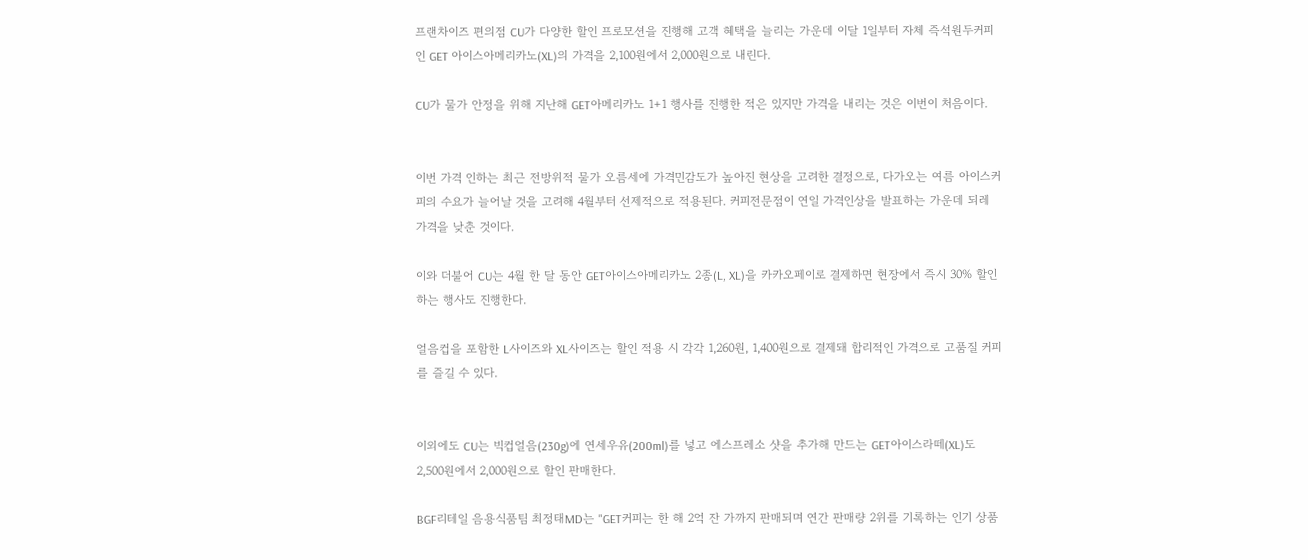프랜차이즈 편의점 CU가 다양한 할인 프로모션을 진행해 고객 혜택을 늘리는 가운데 이달 1일부터 자체 즉석원두커피인 GET 아이스아메리카노(XL)의 가격을 2,100원에서 2,000원으로 내린다.

CU가 물가 안정을 위해 지난해 GET아메리카노 1+1 행사를 진행한 적은 있지만 가격을 내리는 것은 이번이 처음이다.


이번 가격 인하는 최근 전방위적 물가 오름세에 가격민감도가 높아진 현상을 고려한 결정으로, 다가오는 여름 아이스커피의 수요가 늘어날 것을 고려해 4월부터 선제적으로 적용된다. 커피전문점이 연일 가격인상을 발표하는 가운데 되레 가격을 낮춘 것이다.

이와 더불어 CU는 4월 한 달 동안 GET아이스아메리카노 2종(L, XL)을 카카오페이로 결제하면 현장에서 즉시 30% 할인하는 행사도 진행한다.

얼음컵을 포함한 L사이즈와 XL사이즈는 할인 적용 시 각각 1,260원, 1,400원으로 결제돼 합리적인 가격으로 고품질 커피를 즐길 수 있다.


이외에도 CU는 빅컵얼음(230g)에 연세우유(200ml)를 넣고 에스프레소 샷을 추가해 만드는 GET아이스라떼(XL)도 2,500원에서 2,000원으로 할인 판매한다.

BGF리테일 음용식품팀 최정태MD는 "GET커피는 한 해 2억 잔 가까지 판매되며 연간 판매량 2위를 기록하는 인기 상품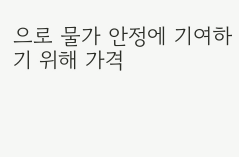으로 물가 안정에 기여하기 위해 가격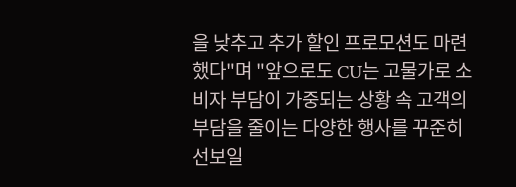을 낮추고 추가 할인 프로모션도 마련했다"며 "앞으로도 CU는 고물가로 소비자 부담이 가중되는 상황 속 고객의 부담을 줄이는 다양한 행사를 꾸준히 선보일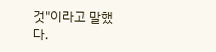것"이라고 말했다.